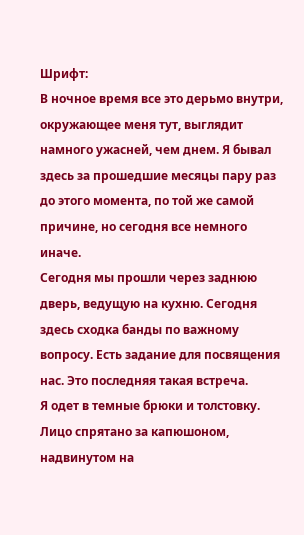Шрифт:
В ночное время все это дерьмо внутри, окружающее меня тут, выглядит намного ужасней, чем днем. Я бывал здесь за прошедшие месяцы пару раз до этого момента, по той же самой причине, но сегодня все немного иначе.
Сегодня мы прошли через заднюю дверь, ведущую на кухню. Сегодня здесь сходка банды по важному вопросу. Есть задание для посвящения нас. Это последняя такая встреча.
Я одет в темные брюки и толстовку. Лицо спрятано за капюшоном, надвинутом на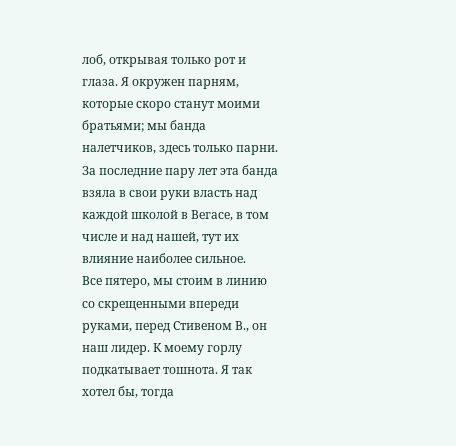лоб, открывая только рот и глаза. Я окружен парням, которые скоро станут моими братьями; мы банда налетчиков, здесь только парни.
За последние пару лет эта банда взяла в свои руки власть над каждой школой в Вегасе, в том числе и над нашей, тут их влияние наиболее сильное.
Все пятеро, мы стоим в линию со скрещенными впереди руками, перед Стивеном В., он наш лидер. К моему горлу подкатывает тошнота. Я так хотел бы, тогда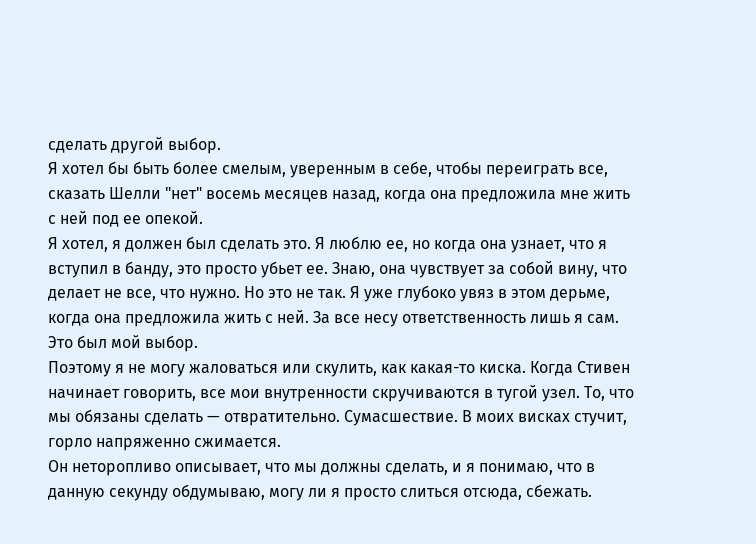сделать другой выбор.
Я хотел бы быть более смелым, уверенным в себе, чтобы переиграть все, сказать Шелли "нет" восемь месяцев назад, когда она предложила мне жить с ней под ее опекой.
Я хотел, я должен был сделать это. Я люблю ее, но когда она узнает, что я вступил в банду, это просто убьет ее. Знаю, она чувствует за собой вину, что делает не все, что нужно. Но это не так. Я уже глубоко увяз в этом дерьме, когда она предложила жить с ней. За все несу ответственность лишь я сам. Это был мой выбор.
Поэтому я не могу жаловаться или скулить, как какая-то киска. Когда Стивен начинает говорить, все мои внутренности скручиваются в тугой узел. То, что мы обязаны сделать — отвратительно. Сумасшествие. В моих висках стучит, горло напряженно сжимается.
Он неторопливо описывает, что мы должны сделать, и я понимаю, что в данную секунду обдумываю, могу ли я просто слиться отсюда, сбежать.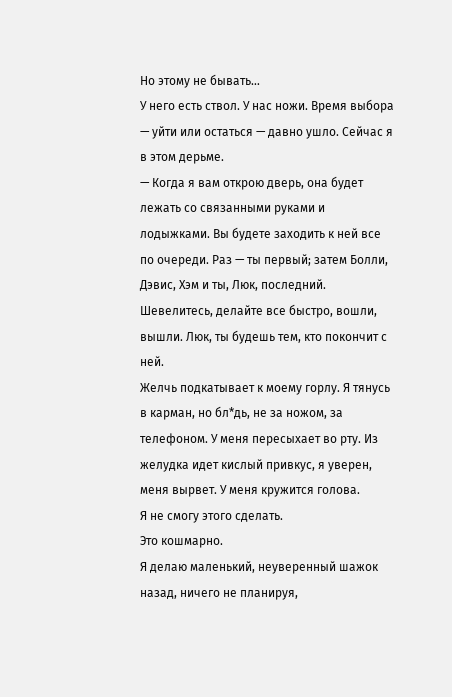Но этому не бывать…
У него есть ствол. У нас ножи. Время выбора — уйти или остаться — давно ушло. Сейчас я в этом дерьме.
— Когда я вам открою дверь, она будет лежать со связанными руками и лодыжками. Вы будете заходить к ней все по очереди. Раз — ты первый; затем Болли, Дэвис, Хэм и ты, Люк, последний. Шевелитесь, делайте все быстро, вошли, вышли. Люк, ты будешь тем, кто покончит с ней.
Желчь подкатывает к моему горлу. Я тянусь в карман, но бл*дь, не за ножом, за телефоном. У меня пересыхает во рту. Из желудка идет кислый привкус, я уверен, меня вырвет. У меня кружится голова.
Я не смогу этого сделать.
Это кошмарно.
Я делаю маленький, неуверенный шажок назад, ничего не планируя,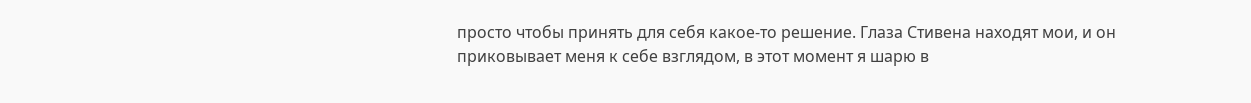просто чтобы принять для себя какое-то решение. Глаза Стивена находят мои, и он приковывает меня к себе взглядом, в этот момент я шарю в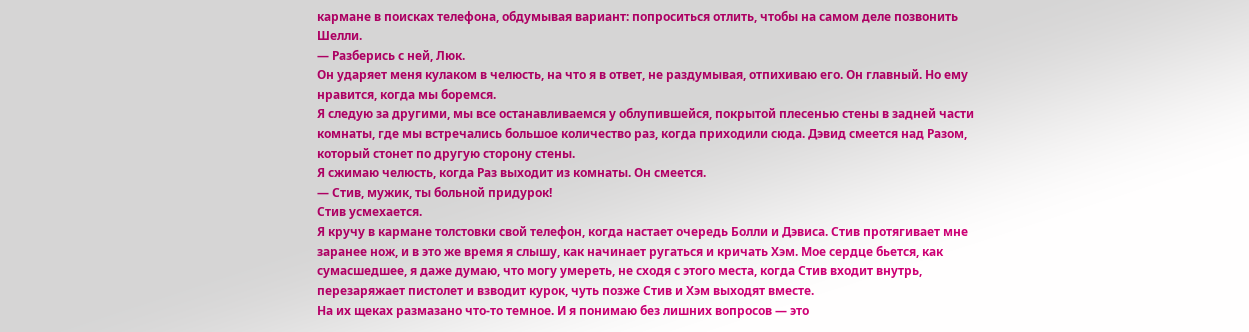кармане в поисках телефона, обдумывая вариант: попроситься отлить, чтобы на самом деле позвонить Шелли.
— Разберись с ней, Люк.
Он ударяет меня кулаком в челюсть, на что я в ответ, не раздумывая, отпихиваю его. Он главный. Но ему нравится, когда мы боремся.
Я следую за другими, мы все останавливаемся у облупившейся, покрытой плесенью стены в задней части комнаты, где мы встречались большое количество раз, когда приходили сюда. Дэвид смеется над Разом, который стонет по другую сторону стены.
Я сжимаю челюсть, когда Раз выходит из комнаты. Он смеется.
— Стив, мужик, ты больной придурок!
Стив усмехается.
Я кручу в кармане толстовки свой телефон, когда настает очередь Болли и Дэвиса. Стив протягивает мне заранее нож, и в это же время я слышу, как начинает ругаться и кричать Хэм. Мое сердце бьется, как сумасшедшее, я даже думаю, что могу умереть, не сходя с этого места, когда Стив входит внутрь, перезаряжает пистолет и взводит курок, чуть позже Стив и Хэм выходят вместе.
На их щеках размазано что-то темное. И я понимаю без лишних вопросов — это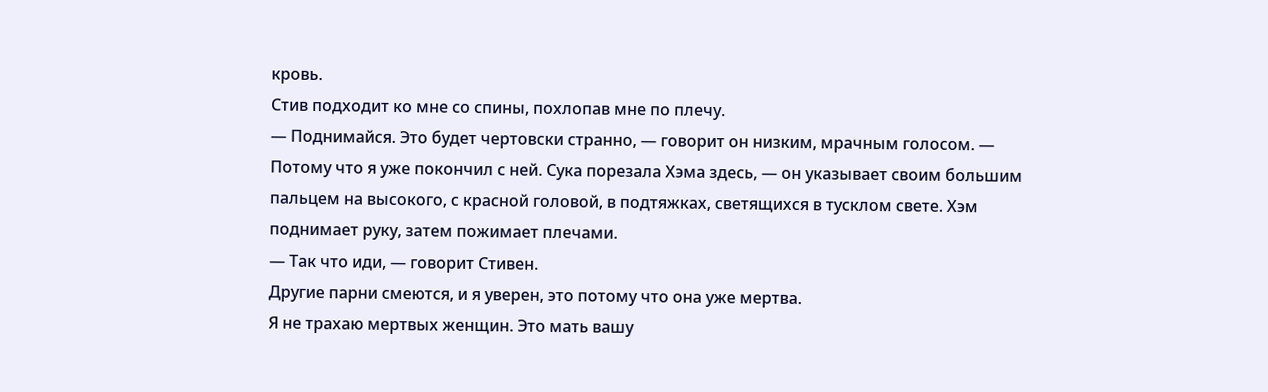кровь.
Стив подходит ко мне со спины, похлопав мне по плечу.
— Поднимайся. Это будет чертовски странно, — говорит он низким, мрачным голосом. — Потому что я уже покончил с ней. Сука порезала Хэма здесь, — он указывает своим большим пальцем на высокого, с красной головой, в подтяжках, светящихся в тусклом свете. Хэм поднимает руку, затем пожимает плечами.
— Так что иди, — говорит Стивен.
Другие парни смеются, и я уверен, это потому что она уже мертва.
Я не трахаю мертвых женщин. Это мать вашу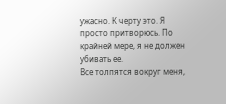ужасно. К черту это. Я просто притворюсь. По крайней мере, я не должен убивать ее.
Все толпятся вокруг меня,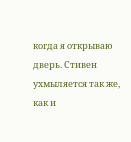когда я открываю дверь. Стивен ухмыляется так же, как и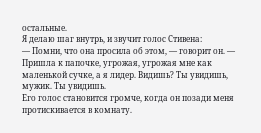остальные.
Я делаю шаг внутрь, и звучит голос Стивена:
— Помни, что она просила об этом, — говорит он. — Пришла к папочке, угрожая, угрожая мне как маленькой сучке, а я лидер. Видишь? Ты увидишь, мужик. Ты увидишь.
Его голос становится громче, когда он позади меня протискивается в комнату.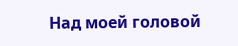Над моей головой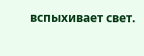вспыхивает свет.